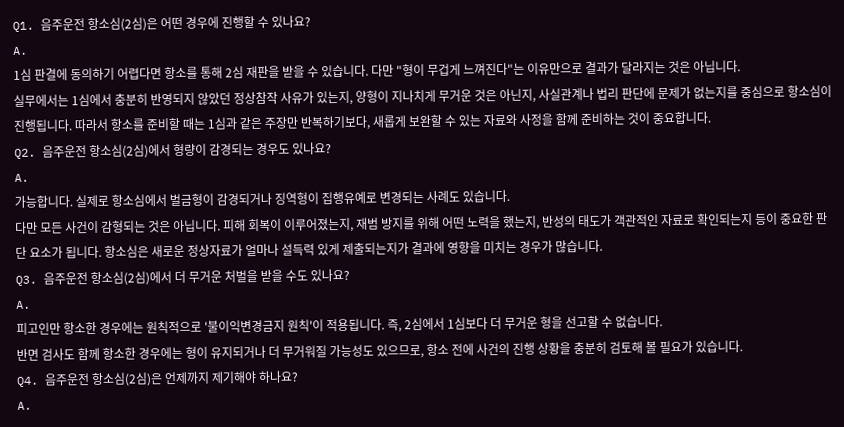Q1. 음주운전 항소심(2심)은 어떤 경우에 진행할 수 있나요?
A.
1심 판결에 동의하기 어렵다면 항소를 통해 2심 재판을 받을 수 있습니다. 다만 "형이 무겁게 느껴진다"는 이유만으로 결과가 달라지는 것은 아닙니다.
실무에서는 1심에서 충분히 반영되지 않았던 정상참작 사유가 있는지, 양형이 지나치게 무거운 것은 아닌지, 사실관계나 법리 판단에 문제가 없는지를 중심으로 항소심이 진행됩니다. 따라서 항소를 준비할 때는 1심과 같은 주장만 반복하기보다, 새롭게 보완할 수 있는 자료와 사정을 함께 준비하는 것이 중요합니다.
Q2. 음주운전 항소심(2심)에서 형량이 감경되는 경우도 있나요?
A.
가능합니다. 실제로 항소심에서 벌금형이 감경되거나 징역형이 집행유예로 변경되는 사례도 있습니다.
다만 모든 사건이 감형되는 것은 아닙니다. 피해 회복이 이루어졌는지, 재범 방지를 위해 어떤 노력을 했는지, 반성의 태도가 객관적인 자료로 확인되는지 등이 중요한 판단 요소가 됩니다. 항소심은 새로운 정상자료가 얼마나 설득력 있게 제출되는지가 결과에 영향을 미치는 경우가 많습니다.
Q3. 음주운전 항소심(2심)에서 더 무거운 처벌을 받을 수도 있나요?
A.
피고인만 항소한 경우에는 원칙적으로 '불이익변경금지 원칙'이 적용됩니다. 즉, 2심에서 1심보다 더 무거운 형을 선고할 수 없습니다.
반면 검사도 함께 항소한 경우에는 형이 유지되거나 더 무거워질 가능성도 있으므로, 항소 전에 사건의 진행 상황을 충분히 검토해 볼 필요가 있습니다.
Q4. 음주운전 항소심(2심)은 언제까지 제기해야 하나요?
A.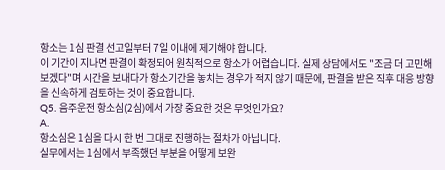항소는 1심 판결 선고일부터 7일 이내에 제기해야 합니다.
이 기간이 지나면 판결이 확정되어 원칙적으로 항소가 어렵습니다. 실제 상담에서도 "조금 더 고민해 보겠다"며 시간을 보내다가 항소기간을 놓치는 경우가 적지 않기 때문에, 판결을 받은 직후 대응 방향을 신속하게 검토하는 것이 중요합니다.
Q5. 음주운전 항소심(2심)에서 가장 중요한 것은 무엇인가요?
A.
항소심은 1심을 다시 한 번 그대로 진행하는 절차가 아닙니다.
실무에서는 1심에서 부족했던 부분을 어떻게 보완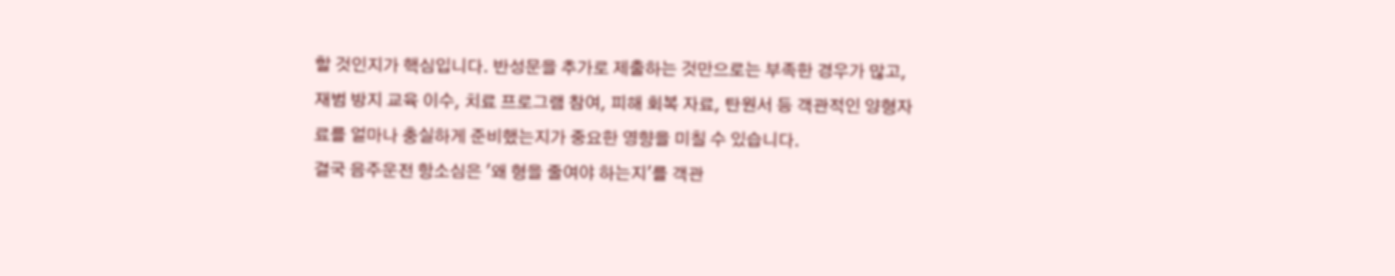할 것인지가 핵심입니다. 반성문을 추가로 제출하는 것만으로는 부족한 경우가 많고, 재범 방지 교육 이수, 치료 프로그램 참여, 피해 회복 자료, 탄원서 등 객관적인 양형자료를 얼마나 충실하게 준비했는지가 중요한 영향을 미칠 수 있습니다.
결국 음주운전 항소심은 '왜 형을 줄여야 하는지'를 객관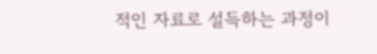적인 자료로 설득하는 과정이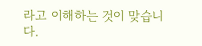라고 이해하는 것이 맞습니다.